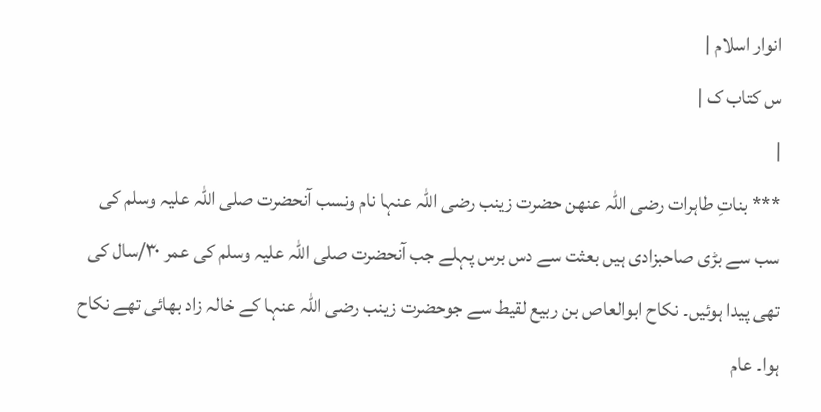انوار اسلام |
س کتاب ک |
|
*** بناتِ طاہرات رضی اللہ عنھن حضرت زینب رضی اللہ عنہا نام ونسب آنحضرت صلی اللہ علیہ وسلم کی سب سے بڑی صاحبزادی ہیں بعثت سے دس برس پہلے جب آنحضرت صلی اللہ علیہ وسلم کی عمر ۳۰/سال کی تھی پیدا ہوئیں۔ نکاح ابوالعاص بن ربیع لقیط سے جوحضرت زینب رضی اللہ عنہا کے خالہ زاد بھائی تھے نکاح ہوا۔ عام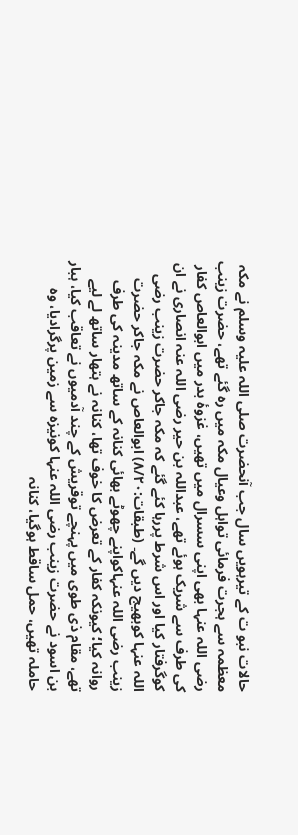حالات نبو ت کے تیرہویں سال جب آنحضرت صلی اللہ علیہ وسلم نے مکہ معظمہ سے ہجرت فرمائی تواہل وعیال مکہ میں رہ گئے تھے، حضرت زینب رضی اللہ عنہا بھی اپنی سسرال میں تھیں، غزوۂ بدر میں ابوالعاص کفار کی طرف سے شریک ہوئے تھے، عبداللہ بن حیر رضی اللہ عنہ انصاری نے ان کوگرفتار کیا اور اس شرط پررہا کئے گئے کہ مکہ جاکر حضرت زینب رضی اللہ عنہا کوبھیج دیں گے۔ (طبقات:۸/۲۰) ابوالعاص نے مکہ جاکر حضرت زینب رضی اللہ عنہاکواپنے چھوٹے بھائی کنانہ کے ساتھ مدینہ کی طرف روانہ کیا؛ کیونکہ کفار کے تعرض کا خوف تھا، کنانہ نے ہتھار ساتھ لے لیے تھے، مقام ذی طوی میں پہنچے توقریش کے چند آدمیوں نے تعاقب کیا، ہبار بن اسود نے حضرت زینب رضی اللہ عنہا کونیزہ سے زمین پرگرادیا، وہ حاملہ تھیں، حمل ساقط ہوگیا، کنانہ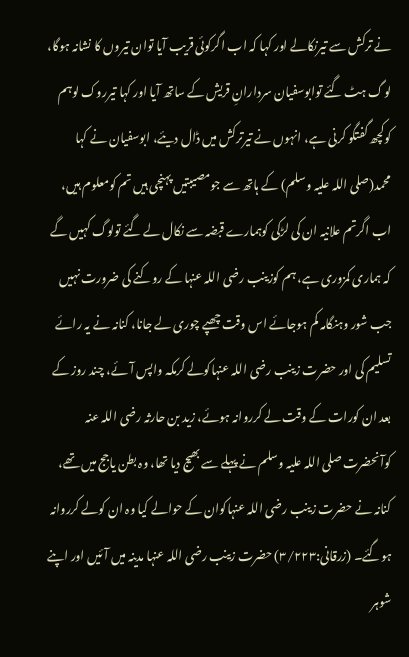نے ترکش سے تیرنکالے اور کہا کہ اب اگرکوئی قریب آیا توان تیروں کا نشانہ ہوگا، لوگ ہٹ گئے توابوسفیان سردارانِ قریش کے ساتھ آیا اور کہا تیرروک لوہم کوکچھ گفتگو کرنی ہے، انہوں نے تیرترکش میں ڈال دیئے، ابوسفیان نے کہا محمد(صلی اللہ علیہ وسلم) کے ہاتھ سے جومصیبتیں پہنچی ہیں تم کومعلوم ہیں، اب اگرتم علانیہ ان کی لڑکی کوہمارے قبضہ سے نکال لے گئے تولوگ کہیں گے کہ ہماری کمزوری ہے، ہم کوزینب رضی اللہ عنہا کے روکنے کی ضرورت نہیں جب شور وہنگامہ کم ہوجائے اس وقت چھپے چوری لے جانا، کنانہ نے یہ رائے تسلیم کی اور حضرت زینب رضی اللہ عنہاکولے کرمکہ واپس آئے، چند روز کے بعد ان کورات کے وقت لے کرروانہ ہوئے، زید بن حارثہ رضی اللہ عنہ کوآنحضرت صلی اللہ علیہ وسلم نے پہلے سے بھیج دیا تھا، وہ بطن یاجج میں تھے، کنانہ نے حضرت زینب رضی اللہ عنہاکوان کے حوالے کیا وہ ان کولے کرروانہ ہوگئے۔ (زرقانی:۳/۲۲۳) حضرت زینب رضی اللہ عنہا مدینہ میں آئیں اور اپنے شوہر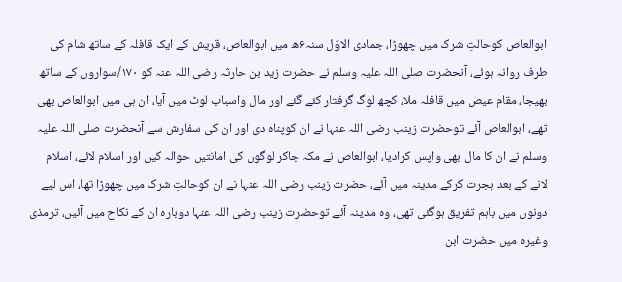ابوالعاص کوحالتِ شرک میں چھوڑا، جمادی الاوّل سنہ۶ھ میں ابوالعاص، قریش کے ایک قافلہ کے ساتھ شام کی طرف روانہ ہوئے، آنحضرت صلی اللہ علیہ وسلم نے حضرت زید بن حارثہ رضی اللہ عنہ کو ۱۷۰/سواروں کے ساتھ بھیجا، مقام عیص میں قافلہ ملا، کچھ لوگ گرفتار کئے گئے اور مال واسباب لوٹ میں آیا، ان ہی میں ابوالعاص بھی تھے، ابوالعاص آئے توحضرت زینب رضی اللہ عنہا نے ان کوپناہ دی اور ان کی سفارش سے آنحضرت صلی اللہ علیہ وسلم نے ان کا مال بھی واپس کرادیا، ابوالعاص نے مکہ جاکر لوگوں کی امانتیں حوالہ کیں اور اسلام لائے، اسلام لانے کے بعد ہجرت کرکے مدینہ میں آئے، حضرت زینب رضی اللہ عنہا نے ان کوحالتِ شرک میں چھوڑا تھا، اس لیے دونوں میں باہم تفریق ہوگئی تھی، وہ مدینہ آئے توحضرت زینب رضی اللہ عنہا دوبارہ ان کے نکاح میں آئیں، ترمذی وغیرہ میں حضرت ابن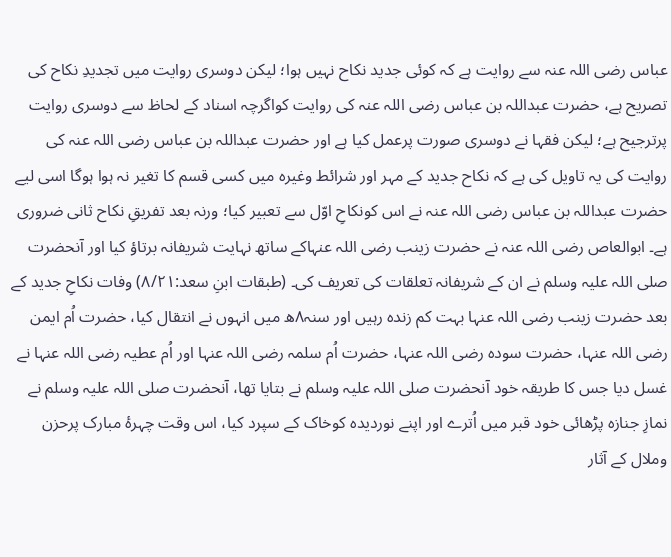عباس رضی اللہ عنہ سے روایت ہے کہ کوئی جدید نکاح نہیں ہوا؛ لیکن دوسری روایت میں تجدیدِ نکاح کی تصریح ہے، حضرت عبداللہ بن عباس رضی اللہ عنہ کی روایت کواگرچہ اسناد کے لحاظ سے دوسری روایت پرترجیح ہے؛ لیکن فقہا نے دوسری صورت پرعمل کیا ہے اور حضرت عبداللہ بن عباس رضی اللہ عنہ کی روایت کی یہ تاویل کی ہے کہ نکاح جدید کے مہر اور شرائط وغیرہ میں کسی قسم کا تغیر نہ ہوا ہوگا اسی لیے حضرت عبداللہ بن عباس رضی اللہ عنہ نے اس کونکاحِ اوّل سے تعبیر کیا؛ ورنہ بعد تفریقِ نکاح ثانی ضروری ہے۔ ابوالعاص رضی اللہ عنہ نے حضرت زینب رضی اللہ عنہاکے ساتھ نہایت شریفانہ برتاؤ کیا اور آنحضرت صلی اللہ علیہ وسلم نے ان کے شریفانہ تعلقات کی تعریف کی۔ (طبقات ابنِ سعد:۸/۲۱) وفات نکاحِ جدید کے بعد حضرت زینب رضی اللہ عنہا بہت کم زندہ رہیں اور سنہ۸ھ میں انہوں نے انتقال کیا، حضرت اُم ایمن رضی اللہ عنہا، حضرت سودہ رضی اللہ عنہا، حضرت اُم سلمہ رضی اللہ عنہا اور اُم عطیہ رضی اللہ عنہا نے غسل دیا جس کا طریقہ خود آنحضرت صلی اللہ علیہ وسلم نے بتایا تھا، آنحضرت صلی اللہ علیہ وسلم نے نمازِ جنازہ پڑھائی خود قبر میں اُترے اور اپنے نوردیدہ کوخاک کے سپرد کیا، اس وقت چہرۂ مبارک پرحزن وملال کے آثار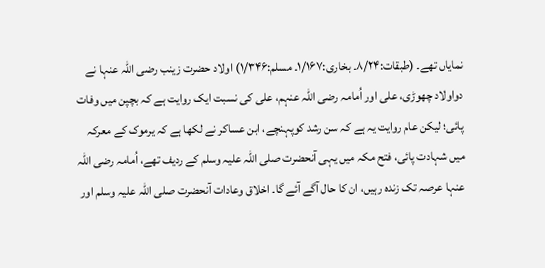نمایاں تھے۔ (طبقات:۸/۲۴۔ بخاری:۱/۱۶۷۔ مسلم:۱/۳۴۶) اولاد حضرت زینب رضی اللہ عنہا نے دواولاد چھوڑی، علی اور اُمامہ رضی اللہ عنہم، علی کی نسبت ایک روایت ہے کہ بچپن میں وفات پائی؛ لیکن عام روایت یہ ہے کہ سن رشد کوپہنچے، ابن عساکر نے لکھا ہے کہ یرموک کے معرکہ میں شہادت پائی، فتح مکہ میں یہی آنحضرت صلی اللہ علیہ وسلم کے ردیف تھے، اُمامہ رضی اللہ عنہا عرصہ تک زندہ رہیں، ان کا حال آگے آئے گا۔ اخلاق وعادات آنحضرت صلی اللہ علیہ وسلم اور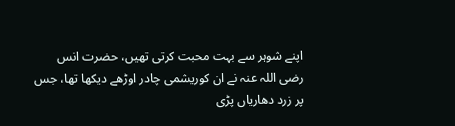اپنے شوہر سے بہت محبت کرتی تھیں، حضرت انس رضی اللہ عنہ نے ان کوریشمی چادر اوڑھے دیکھا تھا، جس پر زرد دھاریاں پڑی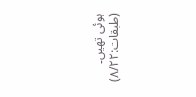ہوئی تھیں۔ (طبقات:۸/۲۲)